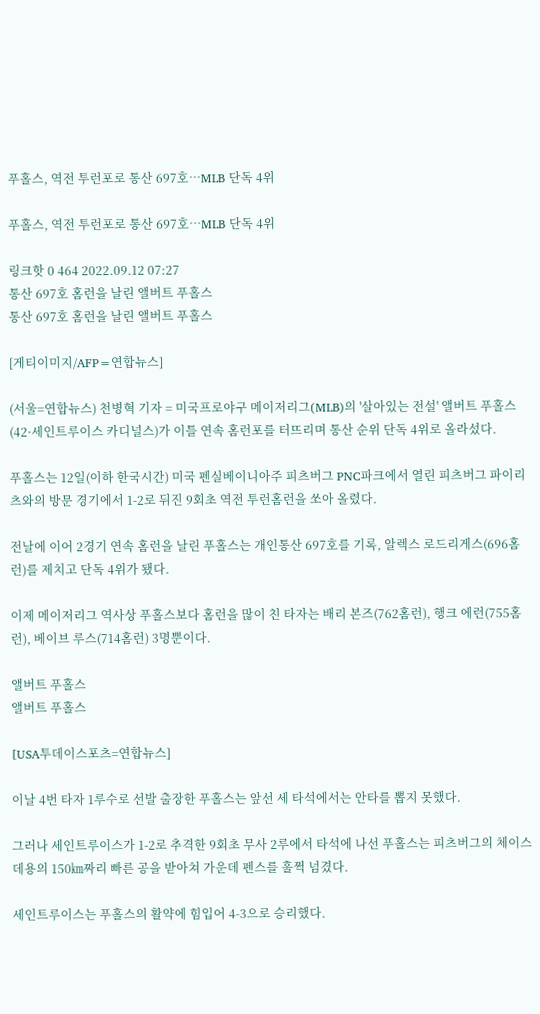푸홀스, 역전 투런포로 통산 697호…MLB 단독 4위

푸홀스, 역전 투런포로 통산 697호…MLB 단독 4위

링크핫 0 464 2022.09.12 07:27
통산 697호 홈런을 날린 앨버트 푸홀스
통산 697호 홈런을 날린 앨버트 푸홀스

[게티이미지/AFP=연합뉴스]

(서울=연합뉴스) 천병혁 기자 = 미국프로야구 메이저리그(MLB)의 '살아있는 전설' 앨버트 푸홀스(42·세인트루이스 카디널스)가 이틀 연속 홈런포를 터뜨리며 통산 순위 단독 4위로 올라섰다.

푸홀스는 12일(이하 한국시간) 미국 펜실베이니아주 피츠버그 PNC파크에서 열린 피츠버그 파이리츠와의 방문 경기에서 1-2로 뒤진 9회초 역전 투런홈런을 쏘아 올렸다.

전날에 이어 2경기 연속 홈런을 날린 푸홀스는 개인통산 697호를 기록, 알렉스 로드리게스(696홈런)를 제치고 단독 4위가 됐다.

이제 메이저리그 역사상 푸홀스보다 홈런을 많이 친 타자는 배리 본즈(762홈런), 행크 에런(755홈런), 베이브 루스(714홈런) 3명뿐이다.

앨버트 푸홀스
앨버트 푸홀스

[USA투데이스포츠=연합뉴스]

이날 4번 타자 1루수로 선발 출장한 푸홀스는 앞선 세 타석에서는 안타를 뽑지 못했다.

그러나 세인트루이스가 1-2로 추격한 9회초 무사 2루에서 타석에 나선 푸홀스는 피츠버그의 체이스 데용의 150㎞짜리 빠른 공을 받아쳐 가운데 펜스를 훌쩍 넘겼다.

세인트루이스는 푸홀스의 활약에 힘입어 4-3으로 승리했다.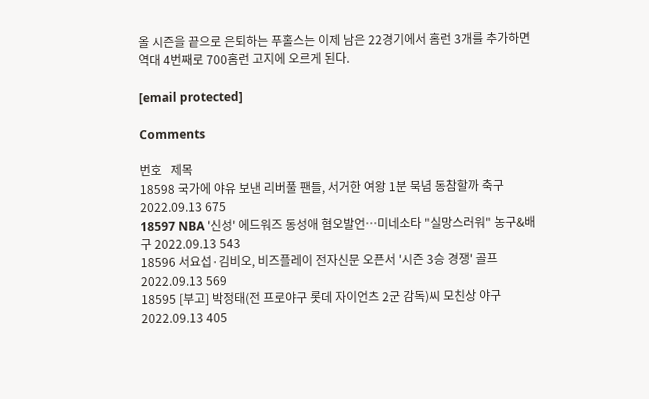올 시즌을 끝으로 은퇴하는 푸홀스는 이제 남은 22경기에서 홈런 3개를 추가하면 역대 4번째로 700홈런 고지에 오르게 된다.

[email protected]

Comments

번호   제목
18598 국가에 야유 보낸 리버풀 팬들, 서거한 여왕 1분 묵념 동참할까 축구 2022.09.13 675
18597 NBA '신성' 에드워즈 동성애 혐오발언…미네소타 "실망스러워" 농구&배구 2022.09.13 543
18596 서요섭·김비오, 비즈플레이 전자신문 오픈서 '시즌 3승 경쟁' 골프 2022.09.13 569
18595 [부고] 박정태(전 프로야구 롯데 자이언츠 2군 감독)씨 모친상 야구 2022.09.13 405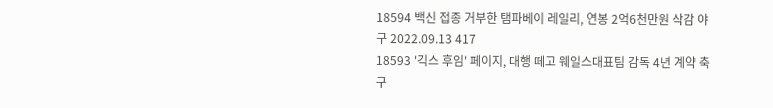18594 백신 접종 거부한 탬파베이 레일리, 연봉 2억6천만원 삭감 야구 2022.09.13 417
18593 '긱스 후임' 페이지, 대행 떼고 웨일스대표팀 감독 4년 계약 축구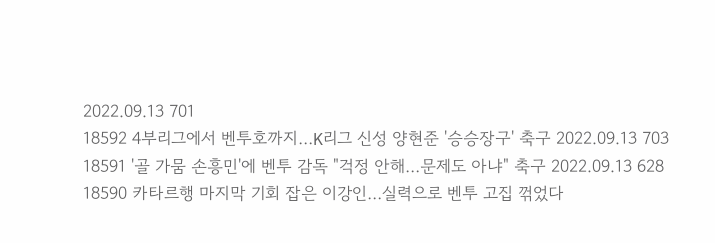2022.09.13 701
18592 4부리그에서 벤투호까지…K리그 신성 양현준 '승승장구' 축구 2022.09.13 703
18591 '골 가뭄 손흥민'에 벤투 감독 "걱정 안해…문제도 아냐" 축구 2022.09.13 628
18590 카타르행 마지막 기회 잡은 이강인…실력으로 벤투 고집 꺾었다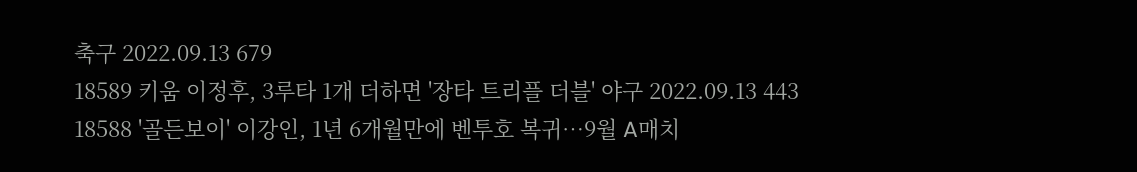축구 2022.09.13 679
18589 키움 이정후, 3루타 1개 더하면 '장타 트리플 더블' 야구 2022.09.13 443
18588 '골든보이' 이강인, 1년 6개월만에 벤투호 복귀…9월 A매치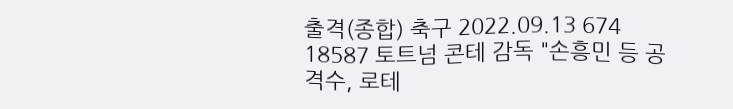출격(종합) 축구 2022.09.13 674
18587 토트넘 콘테 감독 "손흥민 등 공격수, 로테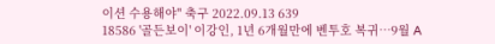이션 수용해야" 축구 2022.09.13 639
18586 '골든보이' 이강인, 1년 6개월만에 벤투호 복귀…9월 A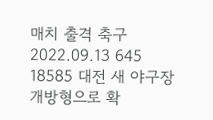매치 출격 축구 2022.09.13 645
18585 대전 새 야구장 개방형으로 확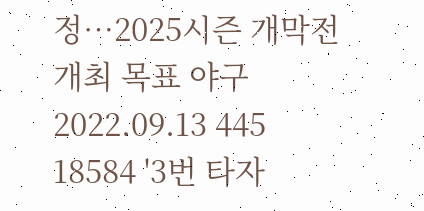정…2025시즌 개막전 개최 목표 야구 2022.09.13 445
18584 '3번 타자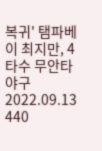복귀' 탬파베이 최지만, 4타수 무안타 야구 2022.09.13 440